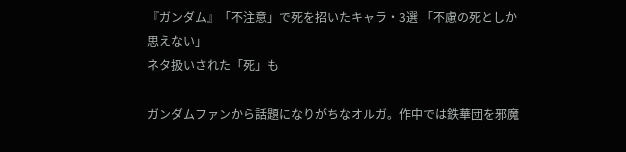『ガンダム』「不注意」で死を招いたキャラ・3選 「不慮の死としか思えない」
ネタ扱いされた「死」も

ガンダムファンから話題になりがちなオルガ。作中では鉄華団を邪魔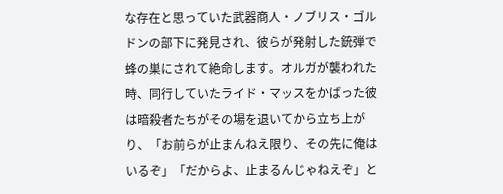な存在と思っていた武器商人・ノブリス・ゴルドンの部下に発見され、彼らが発射した銃弾で蜂の巣にされて絶命します。オルガが襲われた時、同行していたライド・マッスをかばった彼は暗殺者たちがその場を退いてから立ち上がり、「お前らが止まんねえ限り、その先に俺はいるぞ」「だからよ、止まるんじゃねえぞ」と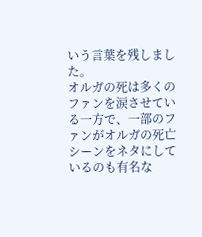いう言葉を残しました。
オルガの死は多くのファンを涙させている一方で、一部のファンがオルガの死亡シーンをネタにしているのも有名な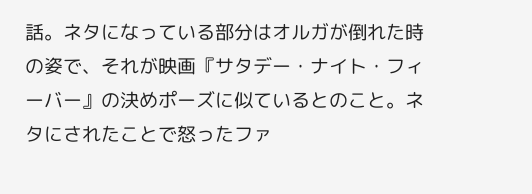話。ネタになっている部分はオルガが倒れた時の姿で、それが映画『サタデー・ナイト・フィーバー』の決めポーズに似ているとのこと。ネタにされたことで怒ったファ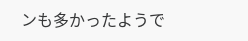ンも多かったようで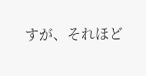すが、それほど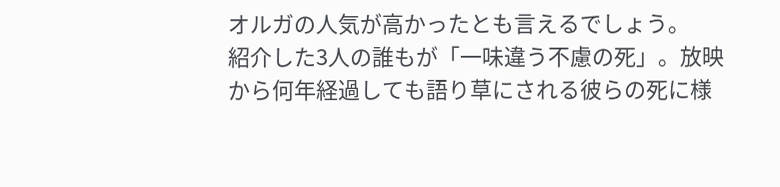オルガの人気が高かったとも言えるでしょう。
紹介した3人の誰もが「一味違う不慮の死」。放映から何年経過しても語り草にされる彼らの死に様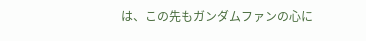は、この先もガンダムファンの心に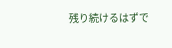残り続けるはずで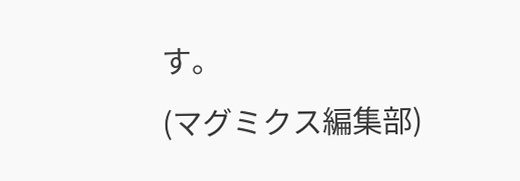す。
(マグミクス編集部)